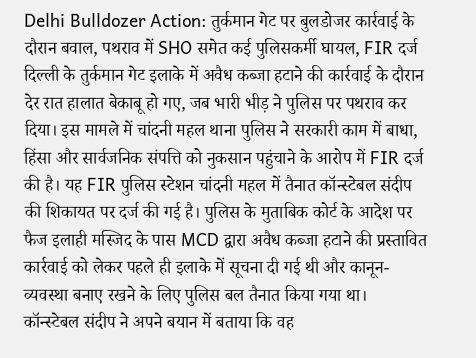Delhi Bulldozer Action: तुर्कमान गेट पर बुलडोजर कार्रवाई के दौरान बवाल, पथराव में SHO समेत कई पुलिसकर्मी घायल, FIR दर्ज
दिल्ली के तुर्कमान गेट इलाके में अवैध कब्जा हटाने की कार्रवाई के दौरान देर रात हालात बेकाबू हो गए, जब भारी भीड़ ने पुलिस पर पथराव कर दिया। इस मामले में चांदनी महल थाना पुलिस ने सरकारी काम में बाधा, हिंसा और सार्वजनिक संपत्ति को नुकसान पहुंचाने के आरोप में FIR दर्ज की है। यह FIR पुलिस स्टेशन चांदनी महल में तैनात कॉन्स्टेबल संदीप की शिकायत पर दर्ज की गई है। पुलिस के मुताबिक कोर्ट के आदेश पर फैज इलाही मस्जिद के पास MCD द्वारा अवैध कब्जा हटाने की प्रस्तावित कार्रवाई को लेकर पहले ही इलाके में सूचना दी गई थी और कानून-व्यवस्था बनाए रखने के लिए पुलिस बल तैनात किया गया था।
कॉन्स्टेबल संदीप ने अपने बयान में बताया कि वह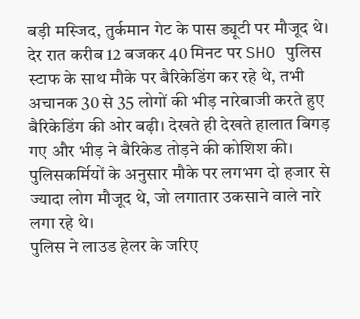बड़ी मस्जिद, तुर्कमान गेट के पास ड्यूटी पर मौजूद थे। देर रात करीब 12 बजकर 40 मिनट पर SHO पुलिस स्टाफ के साथ मौके पर बैरिकेडिंग कर रहे थे, तभी अचानक 30 से 35 लोगों की भीड़ नारेबाजी करते हुए बैरिकेडिंग की ओर बढ़ी। देखते ही देखते हालात बिगड़ गए और भीड़ ने बैरिकेड तोड़ने की कोशिश की। पुलिसकर्मियों के अनुसार मौके पर लगभग दो हजार से ज्यादा लोग मौजूद थे, जो लगातार उकसाने वाले नारे लगा रहे थे।
पुलिस ने लाउड हेलर के जरिए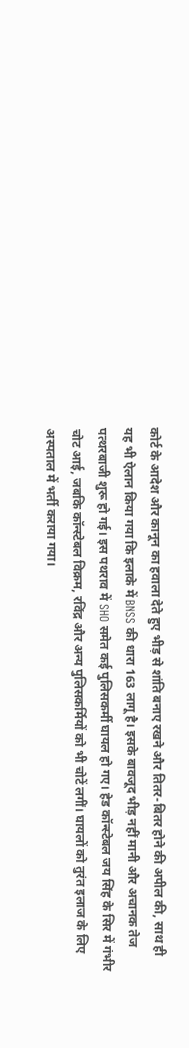कोर्ट के आदेश और कानून का हवाला देते हुए भीड़ से शांति बनाए रखने और तितर-बितर होने की अपील की, साथ ही यह भी ऐलान किया गया कि इलाके में BNSS की धारा 163 लागू है। इसके बावजूद भीड़ नहीं मानी और अचानक तेज पत्थरबाजी शुरू हो गई। इस पथराव में SHO समेत कई पुलिसकर्मी घायल हो गए। हेड कॉन्स्टेबल जय सिंह के सिर में गंभीर चोट आई, जबकि कॉन्स्टेबल विक्रम, रविंद्र और अन्य पुलिसकर्मियों को भी चोटें लगीं। घायलों को तुरंत इलाज के लिए अस्पताल में भर्ती कराया गया।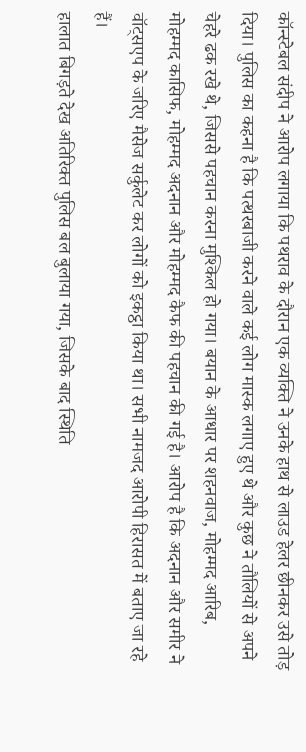कॉन्स्टेबल संदीप ने आरोप लगाया कि पथराव के दौरान एक व्यक्ति ने उनके हाथ से लाउड हेलर छीनकर उसे तोड़ दिया। पुलिस का कहना है कि पत्थरबाजी करने वाले कई लोग मास्क लगाए हुए थे और कुछ ने तौलियों से अपने चेहरे ढक रखे थे, जिससे पहचान करना मुश्किल हो गया। बयान के आधार पर शहनवाज, मोहम्मद आरिब, मोहम्मद कासिफ, मोहम्मद अदनान और मोहम्मद कैफ की पहचान की गई है। आरोप है कि अदनान और समीर ने वॉट्सएप के जरिए मैसेज सर्कुलेट कर लोगों को इकट्ठा किया था। सभी नामजद आरोपी हिरासत में बताए जा रहे हैं।
हालात बिगड़ते देख अतिरिक्त पुलिस बल बुलाया गया, जिसके बाद स्थिति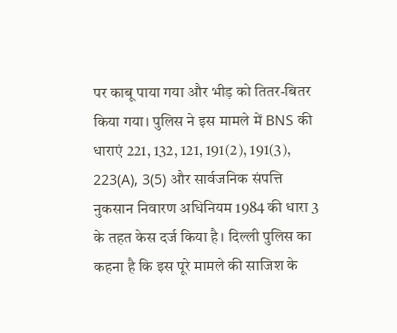पर काबू पाया गया और भीड़ को तितर-बितर किया गया। पुलिस ने इस मामले में BNS की धाराएं 221, 132, 121, 191(2), 191(3), 223(A), 3(5) और सार्वजनिक संपत्ति नुकसान निवारण अधिनियम 1984 की धारा 3 के तहत केस दर्ज किया है। दिल्ली पुलिस का कहना है कि इस पूरे मामले की साजिश के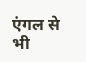एंगल से भी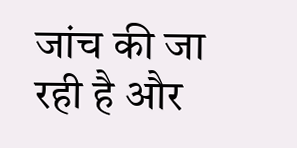जांच की जा रही है और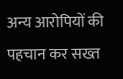अन्य आरोपियों की पहचान कर सख्त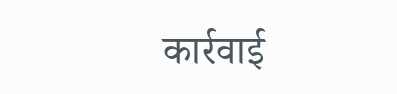कार्रवाई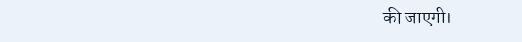की जाएगी।